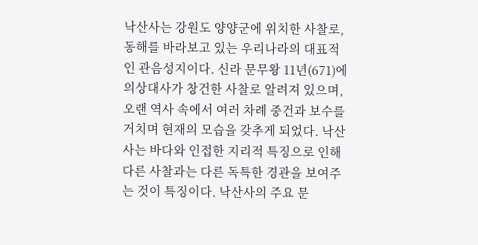낙산사는 강원도 양양군에 위치한 사찰로, 동해를 바라보고 있는 우리나라의 대표적인 관음성지이다. 신라 문무왕 11년(671)에 의상대사가 창건한 사찰로 알려져 있으며, 오랜 역사 속에서 여러 차례 중건과 보수를 거치며 현재의 모습을 갖추게 되었다. 낙산사는 바다와 인접한 지리적 특징으로 인해 다른 사찰과는 다른 독특한 경관을 보여주는 것이 특징이다. 낙산사의 주요 문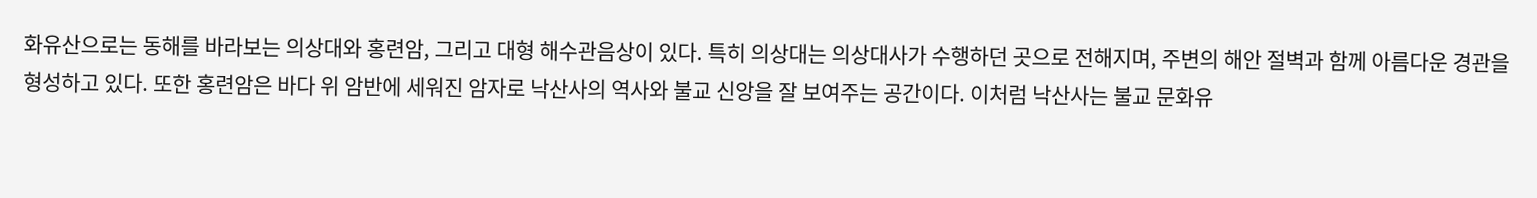화유산으로는 동해를 바라보는 의상대와 홍련암, 그리고 대형 해수관음상이 있다. 특히 의상대는 의상대사가 수행하던 곳으로 전해지며, 주변의 해안 절벽과 함께 아름다운 경관을 형성하고 있다. 또한 홍련암은 바다 위 암반에 세워진 암자로 낙산사의 역사와 불교 신앙을 잘 보여주는 공간이다. 이처럼 낙산사는 불교 문화유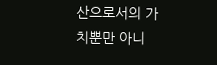산으로서의 가치뿐만 아니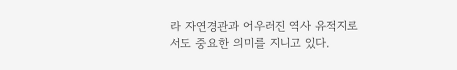라 자연경관과 어우러진 역사 유적지로서도 중요한 의미를 지니고 있다.